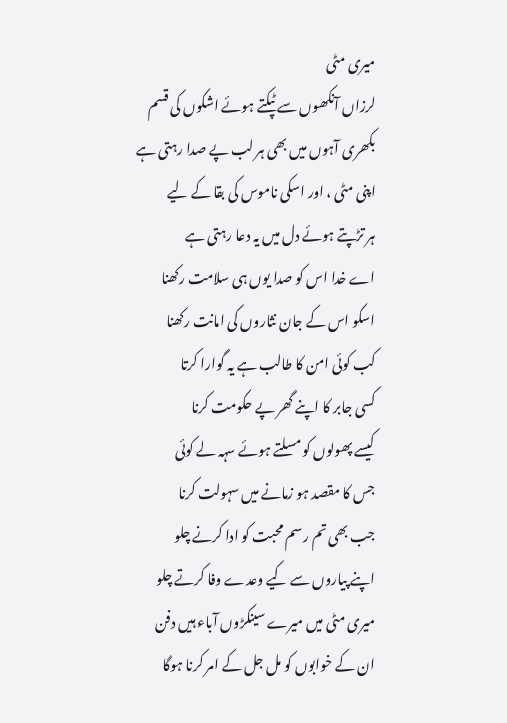میری مٹی
لرزاں آنکھوں سے ٹپکتے ہوئے اشکوں کی قسم
بکھری آہوں میں بھی ہر لب پے صدا رہتی ہے
اپنی مٹی ، اور اسکی ناموس کی بقا کے لیے
ہر تڑپتے ہوئے دل میں یہ دعا رہتی ہے
اے خدا اس کو صدا یوں ہی سلامت رکھنا
اسکو اس کے جان نثاروں کی امانت رکھنا
کب کوئی امن کا طالب ہے یہ گوارا کرتا
کسی جابر کا اپنے گھر پے حکومت کرنا
کیسے پھولوں کو مسلتے ہوئے سہہ لے کوئی
جس کا مقصد ہو زمانے میں سہولت کرنا
جب بھی تم رسم محبت کو ادا کرنے چلو
اپنے پیاروں سے کیے وعدے وفا کرتے چلو
میری مٹی میں میرے سینکڑوں آباء ہیں دفن
ان کے خوابوں کو مل جل کے امر کرنا ہوگا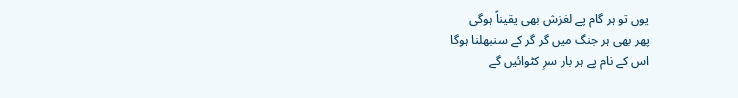یوں تو ہر گام پے لغزش بھی یقیناً ہوگی
پھر بھی ہر جنگ میں گر گر کے سنبھلنا ہوگا
اس کے نام پے ہر بار سرِ کٹوائیں گے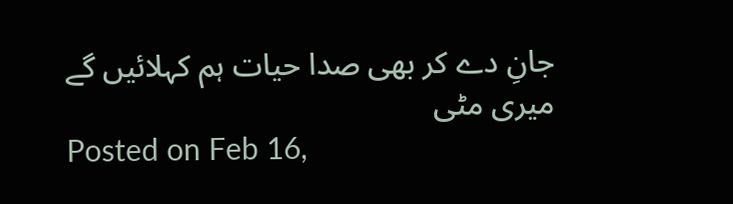جانِ دے کر بھی صدا حیات ہم کہلائیں گے
میری مٹی
Posted on Feb 16,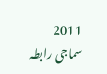2011
سماجی رابطہ